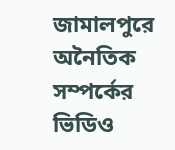জামালপুরে অনৈতিক সম্পর্কের ভিডিও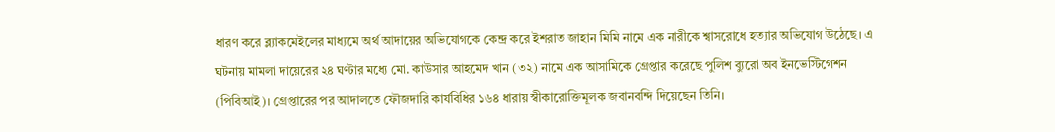ধারণ করে ব্ল্যাকমেইলের মাধ্যমে অর্থ আদায়ের অভিযোগকে কেন্দ্র করে ইশরাত জাহান মিমি নামে এক নারীকে শ্বাসরোধে হত্যার অভিযোগ উঠেছে। এ ঘটনায় মামলা দায়েরের ২৪ ঘণ্টার মধ্যে মো. কাউসার আহমেদ খান (৩২) নামে এক আসামিকে গ্রেপ্তার করেছে পুলিশ ব্যুরো অব ইনভেস্টিগেশন (পিবিআই)। গ্রেপ্তারের পর আদালতে ফৌজদারি কার্যবিধির ১৬৪ ধারায় স্বীকারোক্তিমূলক জবানবন্দি দিয়েছেন তিনি।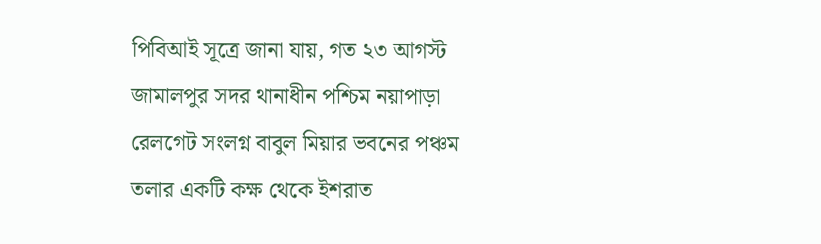পিবিআই সূত্রে জানা যায়, গত ২৩ আগস্ট জামালপুর সদর থানাধীন পশ্চিম নয়াপাড়া রেলগেট সংলগ্ন বাবুল মিয়ার ভবনের পঞ্চম তলার একটি কক্ষ থেকে ইশরাত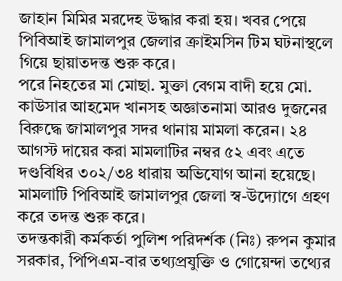জাহান মিমির মরদেহ উদ্ধার করা হয়। খবর পেয়ে পিবিআই জামালপুর জেলার ক্রাইমসিন টিম ঘটনাস্থলে গিয়ে ছায়াতদন্ত শুরু করে।
পরে নিহতের মা মোছা. মুক্তা বেগম বাদী হয়ে মো. কাউসার আহমেদ খানসহ অজ্ঞাতনামা আরও দুজনের বিরুদ্ধে জামালপুর সদর থানায় মামলা করেন। ২৪ আগস্ট দায়ের করা মামলাটির নম্বর ৫২ এবং এতে দণ্ডবিধির ৩০২/৩৪ ধারায় অভিযোগ আনা হয়েছে। মামলাটি পিবিআই জামালপুর জেলা স্ব-উদ্যোগে গ্রহণ করে তদন্ত শুরু করে।
তদন্তকারী কর্মকর্তা পুলিশ পরিদর্শক (নিঃ) রুপন কুমার সরকার, পিপিএম-বার তথ্যপ্রযুক্তি ও গোয়েন্দা তথ্যের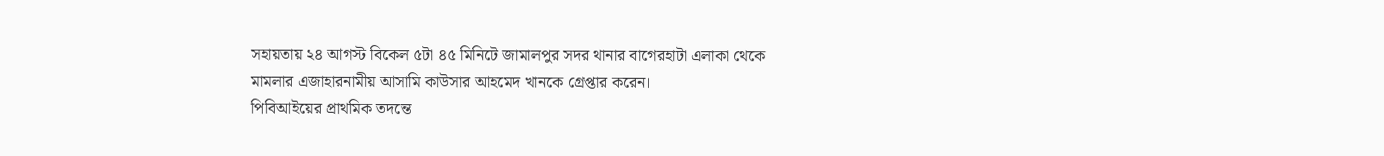সহায়তায় ২৪ আগস্ট বিকেল ৫টা ৪৫ মিনিটে জামালপুর সদর থানার বাগেরহাটা এলাকা থেকে মামলার এজাহারনামীয় আসামি কাউসার আহমেদ খানকে গ্রেপ্তার করেন।
পিবিআইয়ের প্রাথমিক তদন্তে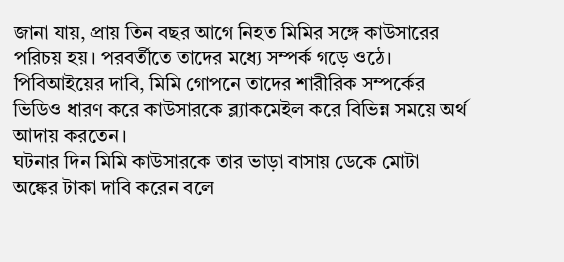জানা যায়, প্রায় তিন বছর আগে নিহত মিমির সঙ্গে কাউসারের পরিচয় হয়। পরবর্তীতে তাদের মধ্যে সম্পর্ক গড়ে ওঠে। পিবিআইয়ের দাবি, মিমি গোপনে তাদের শারীরিক সম্পর্কের ভিডিও ধারণ করে কাউসারকে ব্ল্যাকমেইল করে বিভিন্ন সময়ে অর্থ আদায় করতেন।
ঘটনার দিন মিমি কাউসারকে তার ভাড়া বাসায় ডেকে মোটা অঙ্কের টাকা দাবি করেন বলে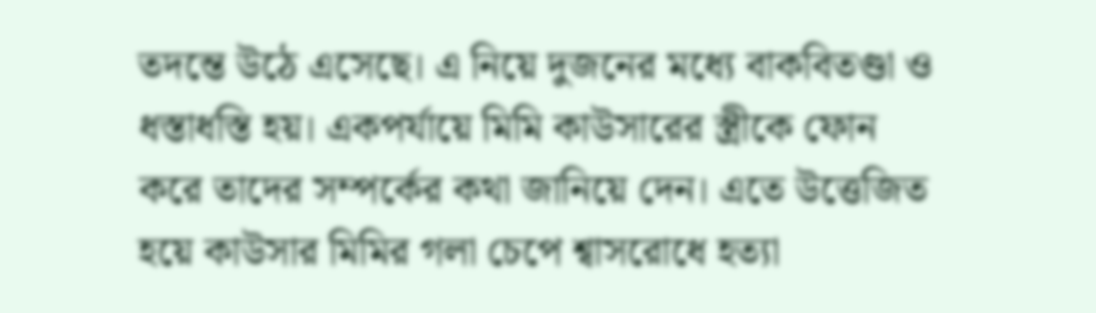তদন্তে উঠে এসেছে। এ নিয়ে দুজনের মধ্যে বাকবিতণ্ডা ও ধস্তাধস্তি হয়। একপর্যায়ে মিমি কাউসারের স্ত্রীকে ফোন করে তাদের সম্পর্কের কথা জানিয়ে দেন। এতে উত্তেজিত হয়ে কাউসার মিমির গলা চেপে শ্বাসরোধে হত্যা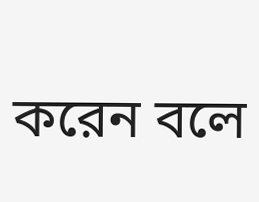করেন বলে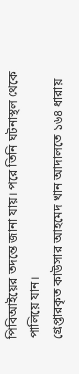পিবিআইয়ের তদন্তে জানা যায়। পরে তিনি ঘটনাস্থল থেকে পালিয়ে যান।
গ্রেপ্তারকৃত কাউসার আহমেদ খান আদালতে ১৬৪ ধারায়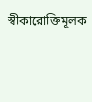স্বীকারোক্তিমূলক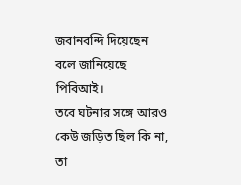জবানবন্দি দিয়েছেন বলে জানিয়েছে পিবিআই।
তবে ঘটনার সঙ্গে আরও কেউ জড়িত ছিল কি না, তা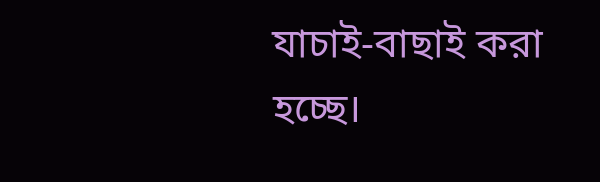যাচাই-বাছাই করা হচ্ছে।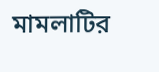মামলাটির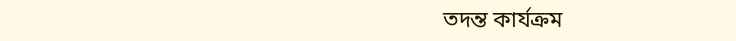তদন্ত কার্যক্রম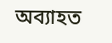অব্যাহত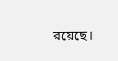রয়েছে।